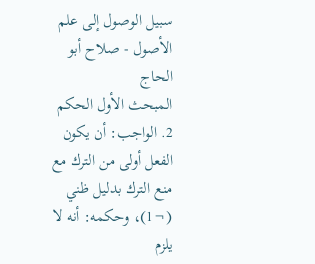سبيل الوصول إلى علم الأصول - صلاح أبو الحاج
المبحث الأول الحكم
2. الواجب: أن يكون الفعل أولى من الترك مع منع الترك بدليل ظني (¬1)، وحكمه: أنه لا يلزم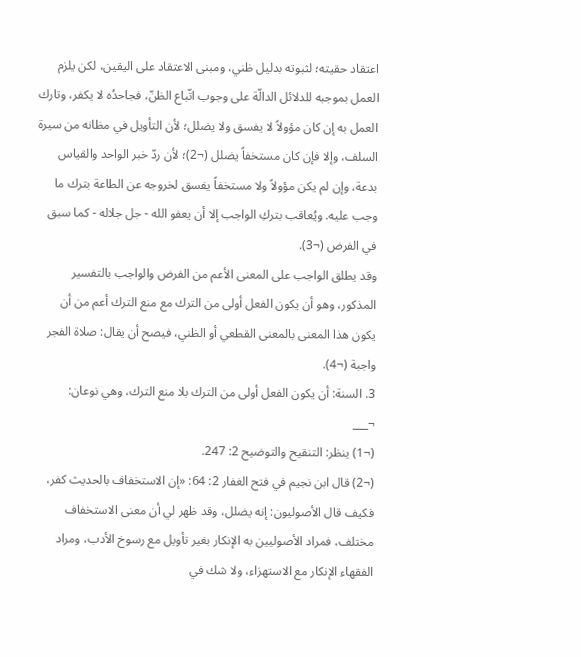اعتقاد حقيته؛ لثبوته بدليل ظني، ومبنى الاعتقاد على اليقين، لكن يلزم العمل بموجبه للدلائل الدالّة على وجوب اتّباع الظنّ، فجاحدُه لا يكفر، وتارك العمل به إن كان مؤولاً لا يفسق ولا يضلل؛ لأن التأويل في مظانه من سيرة السلف، وإلا فإن كان مستخفاً يضلل (¬2)؛ لأن ردّ خبر الواحد والقياس بدعة، وإن لم يكن مؤولاً ولا مستخفاً يفسق لخروجه عن الطاعة بترك ما وجب عليه. ويُعاقب بتركِ الواجب إلا أن يعفو الله - جل جلاله - كما سبق في الفرض (¬3).
وقد يطلق الواجب على المعنى الأعم من الفرض والواجب بالتفسير المذكور، وهو أن يكون الفعل أولى من الترك مع منع الترك أعم من أن يكون هذا المعنى بالمعنى القطعي أو الظني، فيصح أن يقال: صلاة الفجر واجبة (¬4).
3. السنة: أن يكون الفعل أولى من الترك بلا منع الترك، وهي نوعان:
¬___
(¬1) ينظر: التنقيح والتوضيح 2: 247.
(¬2) قال ابن نجيم في فتح الغفار 2: 64: «إن الاستخفاف بالحديث كفر، فكيف قال الأصوليون: إنه يضلل، وقد ظهر لي أن معنى الاستخفاف مختلف، فمراد الأصوليين به الإنكار بغير تأويل مع رسوخ الأدب، ومراد الفقهاء الإنكار مع الاستهزاء، ولا شك في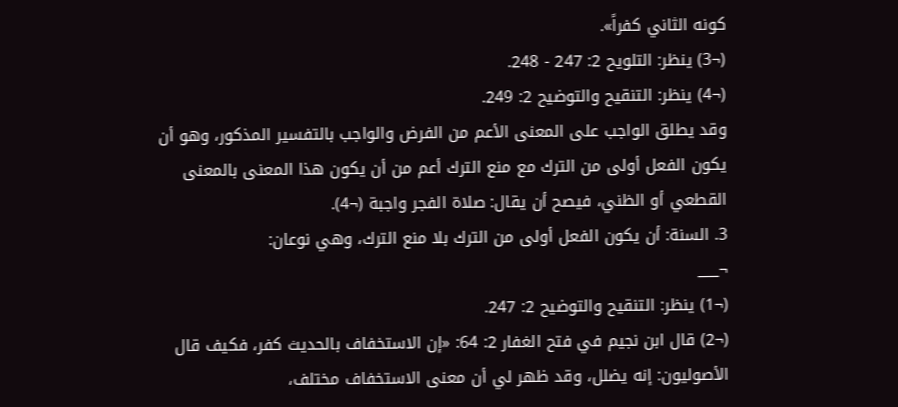كونه الثاني كفراً».
(¬3) ينظر: التلويح 2: 247 - 248.
(¬4) ينظر: التنقيح والتوضيح 2: 249.
وقد يطلق الواجب على المعنى الأعم من الفرض والواجب بالتفسير المذكور، وهو أن يكون الفعل أولى من الترك مع منع الترك أعم من أن يكون هذا المعنى بالمعنى القطعي أو الظني، فيصح أن يقال: صلاة الفجر واجبة (¬4).
3. السنة: أن يكون الفعل أولى من الترك بلا منع الترك، وهي نوعان:
¬___
(¬1) ينظر: التنقيح والتوضيح 2: 247.
(¬2) قال ابن نجيم في فتح الغفار 2: 64: «إن الاستخفاف بالحديث كفر، فكيف قال الأصوليون: إنه يضلل، وقد ظهر لي أن معنى الاستخفاف مختلف،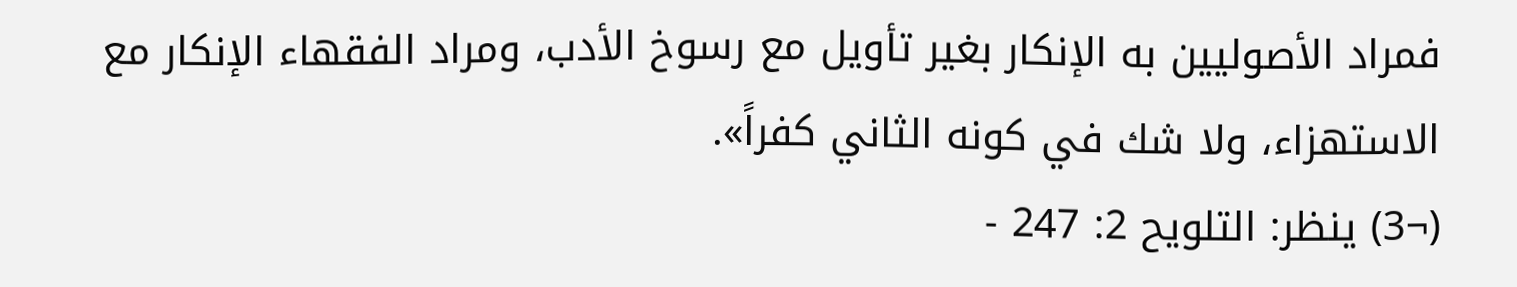فمراد الأصوليين به الإنكار بغير تأويل مع رسوخ الأدب، ومراد الفقهاء الإنكار مع الاستهزاء، ولا شك في كونه الثاني كفراً».
(¬3) ينظر: التلويح 2: 247 -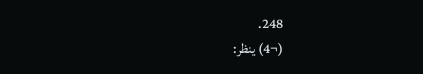248.
(¬4) ينظر: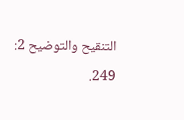التنقيح والتوضيح 2: 249.